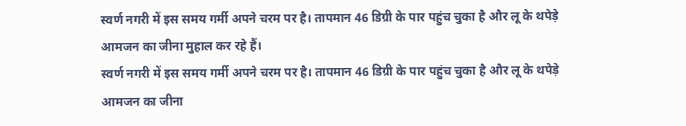स्वर्ण नगरी में इस समय गर्मी अपने चरम पर है। तापमान 46 डिग्री के पार पहुंच चुका है और लू के थपेड़े आमजन का जीना मुहाल कर रहे हैं।
स्वर्ण नगरी में इस समय गर्मी अपने चरम पर है। तापमान 46 डिग्री के पार पहुंच चुका है और लू के थपेड़े आमजन का जीना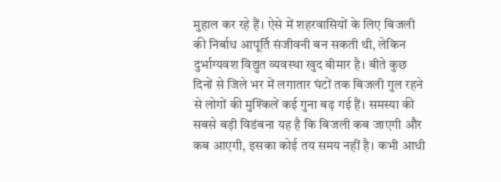मुहाल कर रहे हैं। ऐसे में शहरवासियों के लिए बिजली की निर्बाध आपूर्ति संजीवनी बन सकती थी, लेकिन दुर्भाग्यवश विद्युत व्यवस्था खुद बीमार है। बीते कुछ दिनों से जिले भर में लगातार घंटों तक बिजली गुल रहने से लोगों की मुश्किलें कई गुना बढ़ गई हैं। समस्या की सबसे बड़ी विडंबना यह है कि बिजली कब जाएगी और कब आएगी, इसका कोई तय समय नहीं है। कभी आधी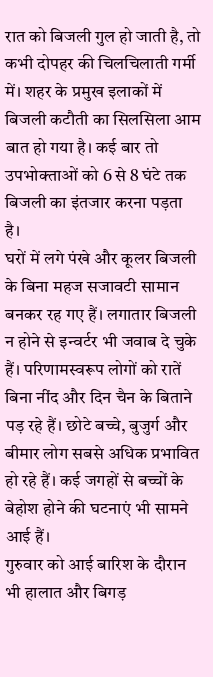रात को बिजली गुल हो जाती है, तो कभी दोपहर की चिलचिलाती गर्मी में। शहर के प्रमुख इलाकों में बिजली कटौती का सिलसिला आम बात हो गया है। कई बार तो उपभोक्ताओं को 6 से 8 घंटे तक बिजली का इंतजार करना पड़ता है।
घरों में लगे पंखे और कूलर बिजली के बिना महज सजावटी सामान बनकर रह गए हैं। लगातार बिजली न होने से इन्वर्टर भी जवाब दे चुके हैं। परिणामस्वरूप लोगों को रातें बिना नींद और दिन चैन के बिताने पड़ रहे हैं। छोटे बच्चे, बुजुर्ग और बीमार लोग सबसे अधिक प्रभावित हो रहे हैं। कई जगहों से बच्चों के बेहोश होने की घटनाएं भी सामने आई हैं।
गुरुवार को आई बारिश के दौरान भी हालात और बिगड़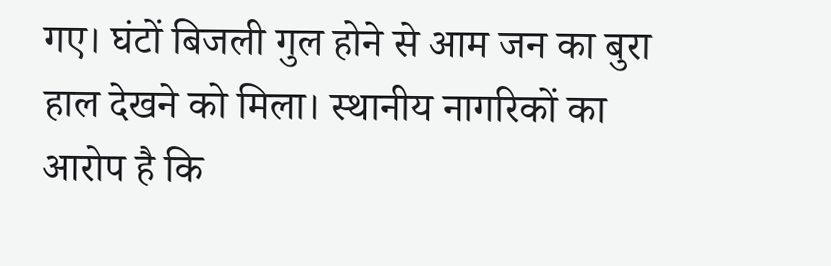गए। घंटों बिजली गुल होने से आम जन का बुरा हाल देखने को मिला। स्थानीय नागरिकों का आरोप है कि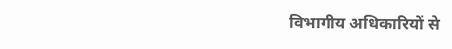विभागीय अधिकारियों से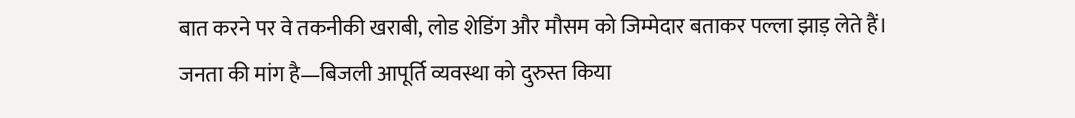बात करने पर वे तकनीकी खराबी, लोड शेडिंग और मौसम को जिम्मेदार बताकर पल्ला झाड़ लेते हैं।
जनता की मांग है—बिजली आपूर्ति व्यवस्था को दुरुस्त किया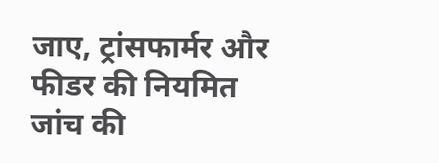जाए, ट्रांसफार्मर और फीडर की नियमित जांच की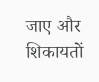जाए और शिकायतों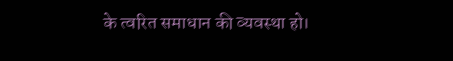के त्वरित समाधान की व्यवस्था हो।